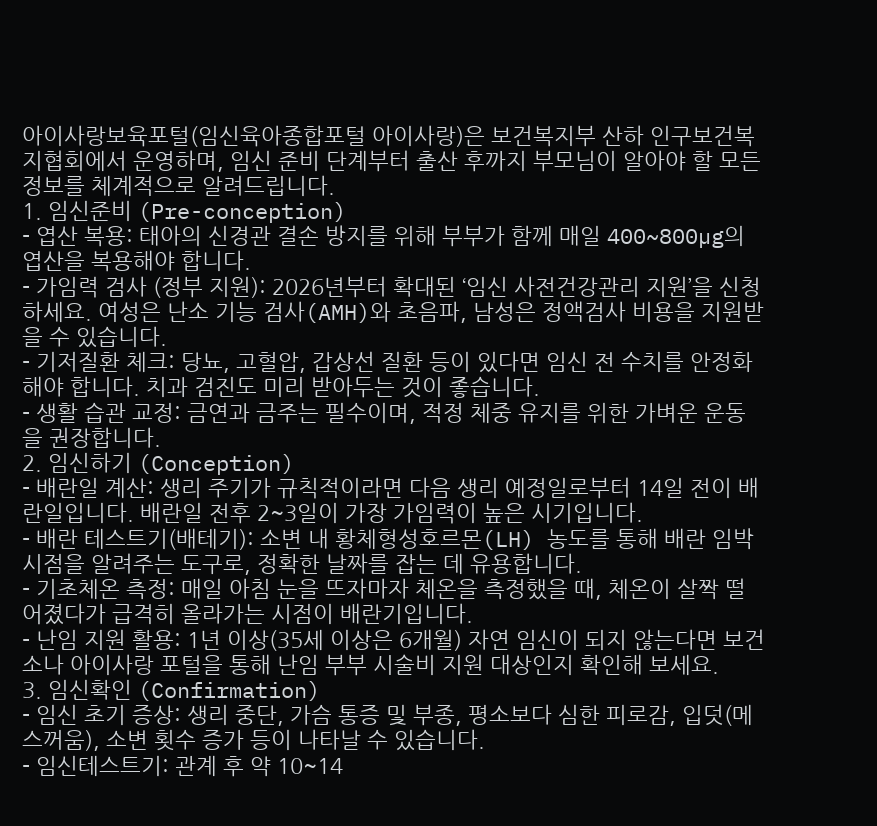아이사랑보육포털(임신육아종합포털 아이사랑)은 보건복지부 산하 인구보건복지협회에서 운영하며, 임신 준비 단계부터 출산 후까지 부모님이 알아야 할 모든 정보를 체계적으로 알려드립니다.
1. 임신준비 (Pre-conception)
- 엽산 복용: 태아의 신경관 결손 방지를 위해 부부가 함께 매일 400~800µg의 엽산을 복용해야 합니다.
- 가임력 검사 (정부 지원): 2026년부터 확대된 ‘임신 사전건강관리 지원’을 신청하세요. 여성은 난소 기능 검사(AMH)와 초음파, 남성은 정액검사 비용을 지원받을 수 있습니다.
- 기저질환 체크: 당뇨, 고혈압, 갑상선 질환 등이 있다면 임신 전 수치를 안정화해야 합니다. 치과 검진도 미리 받아두는 것이 좋습니다.
- 생활 습관 교정: 금연과 금주는 필수이며, 적정 체중 유지를 위한 가벼운 운동을 권장합니다.
2. 임신하기 (Conception)
- 배란일 계산: 생리 주기가 규칙적이라면 다음 생리 예정일로부터 14일 전이 배란일입니다. 배란일 전후 2~3일이 가장 가임력이 높은 시기입니다.
- 배란 테스트기(배테기): 소변 내 황체형성호르몬(LH) 농도를 통해 배란 임박 시점을 알려주는 도구로, 정확한 날짜를 잡는 데 유용합니다.
- 기초체온 측정: 매일 아침 눈을 뜨자마자 체온을 측정했을 때, 체온이 살짝 떨어졌다가 급격히 올라가는 시점이 배란기입니다.
- 난임 지원 활용: 1년 이상(35세 이상은 6개월) 자연 임신이 되지 않는다면 보건소나 아이사랑 포털을 통해 난임 부부 시술비 지원 대상인지 확인해 보세요.
3. 임신확인 (Confirmation)
- 임신 초기 증상: 생리 중단, 가슴 통증 및 부종, 평소보다 심한 피로감, 입덧(메스꺼움), 소변 횟수 증가 등이 나타날 수 있습니다.
- 임신테스트기: 관계 후 약 10~14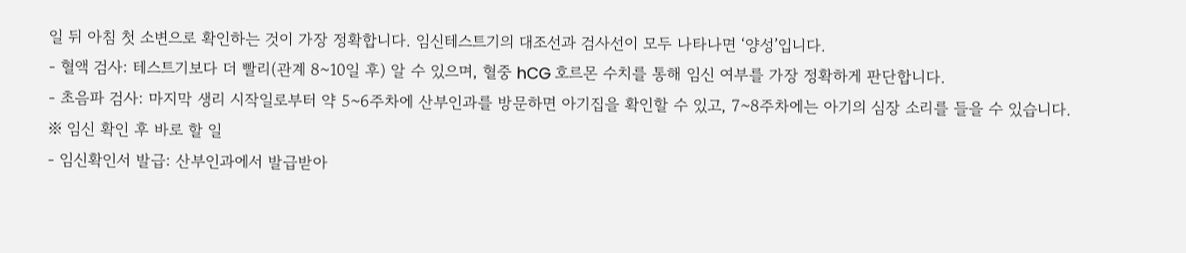일 뒤 아침 첫 소변으로 확인하는 것이 가장 정확합니다. 임신테스트기의 대조선과 검사선이 모두 나타나면 ‘양성’입니다.
- 혈액 검사: 테스트기보다 더 빨리(관계 8~10일 후) 알 수 있으며, 혈중 hCG 호르몬 수치를 통해 임신 여부를 가장 정확하게 판단합니다.
- 초음파 검사: 마지막 생리 시작일로부터 약 5~6주차에 산부인과를 방문하면 아기집을 확인할 수 있고, 7~8주차에는 아기의 심장 소리를 들을 수 있습니다.
※ 임신 확인 후 바로 할 일
- 임신확인서 발급: 산부인과에서 발급받아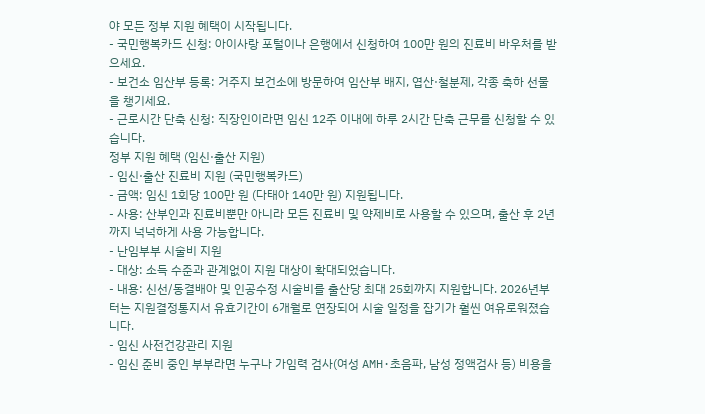야 모든 정부 지원 혜택이 시작됩니다.
- 국민행복카드 신청: 아이사랑 포털이나 은행에서 신청하여 100만 원의 진료비 바우처를 받으세요.
- 보건소 임산부 등록: 거주지 보건소에 방문하여 임산부 배지, 엽산·철분제, 각종 축하 선물을 챙기세요.
- 근로시간 단축 신청: 직장인이라면 임신 12주 이내에 하루 2시간 단축 근무를 신청할 수 있습니다.
정부 지원 혜택 (임신·출산 지원)
- 임신·출산 진료비 지원 (국민행복카드)
- 금액: 임신 1회당 100만 원 (다태아 140만 원) 지원됩니다.
- 사용: 산부인과 진료비뿐만 아니라 모든 진료비 및 약제비로 사용할 수 있으며, 출산 후 2년까지 넉넉하게 사용 가능합니다.
- 난임부부 시술비 지원
- 대상: 소득 수준과 관계없이 지원 대상이 확대되었습니다.
- 내용: 신선/동결배아 및 인공수정 시술비를 출산당 최대 25회까지 지원합니다. 2026년부터는 지원결정통지서 유효기간이 6개월로 연장되어 시술 일정을 잡기가 훨씬 여유로워졌습니다.
- 임신 사전건강관리 지원
- 임신 준비 중인 부부라면 누구나 가임력 검사(여성 AMH·초음파, 남성 정액검사 등) 비용을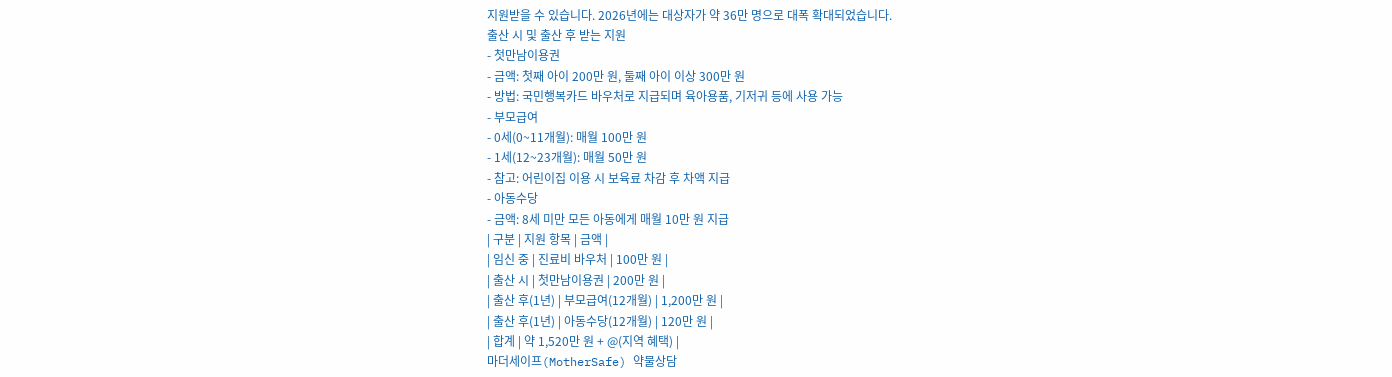지원받을 수 있습니다. 2026년에는 대상자가 약 36만 명으로 대폭 확대되었습니다.
출산 시 및 출산 후 받는 지원
- 첫만남이용권
- 금액: 첫째 아이 200만 원, 둘째 아이 이상 300만 원
- 방법: 국민행복카드 바우처로 지급되며 육아용품, 기저귀 등에 사용 가능
- 부모급여
- 0세(0~11개월): 매월 100만 원
- 1세(12~23개월): 매월 50만 원
- 참고: 어린이집 이용 시 보육료 차감 후 차액 지급
- 아동수당
- 금액: 8세 미만 모든 아동에게 매월 10만 원 지급
| 구분 | 지원 항목 | 금액 |
| 임신 중 | 진료비 바우처 | 100만 원 |
| 출산 시 | 첫만남이용권 | 200만 원 |
| 출산 후(1년) | 부모급여(12개월) | 1,200만 원 |
| 출산 후(1년) | 아동수당(12개월) | 120만 원 |
| 합계 | 약 1,520만 원 + @(지역 혜택) |
마더세이프(MotherSafe) 약물상담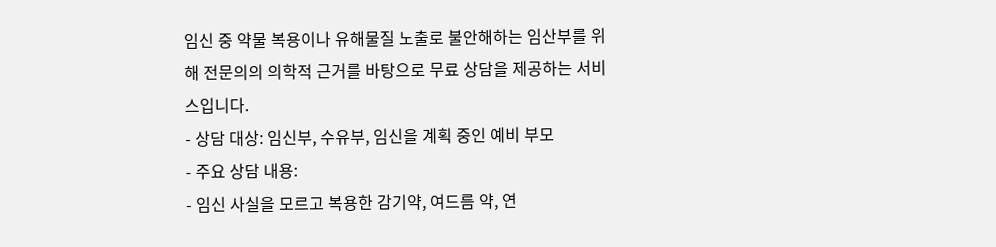임신 중 약물 복용이나 유해물질 노출로 불안해하는 임산부를 위해 전문의의 의학적 근거를 바탕으로 무료 상담을 제공하는 서비스입니다.
- 상담 대상: 임신부, 수유부, 임신을 계획 중인 예비 부모
- 주요 상담 내용:
- 임신 사실을 모르고 복용한 감기약, 여드름 약, 연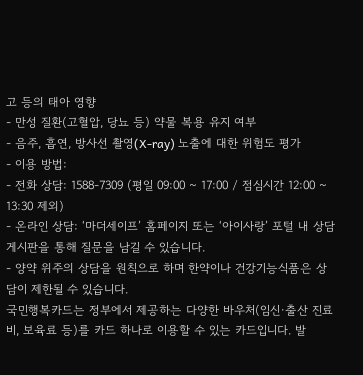고 등의 태아 영향
- 만성 질환(고혈압, 당뇨 등) 약물 복용 유지 여부
- 음주, 흡연, 방사선 촬영(X-ray) 노출에 대한 위험도 평가
- 이용 방법:
- 전화 상담: 1588-7309 (평일 09:00 ~ 17:00 / 점심시간 12:00 ~ 13:30 제외)
- 온라인 상담: ‘마더세이프’ 홈페이지 또는 ‘아이사랑’ 포털 내 상담 게시판을 통해 질문을 남길 수 있습니다.
- 양약 위주의 상담을 원칙으로 하며 한약이나 건강기능식품은 상담이 제한될 수 있습니다.
국민행복카드는 정부에서 제공하는 다양한 바우처(임신·출산 진료비, 보육료 등)를 카드 하나로 이용할 수 있는 카드입니다. 발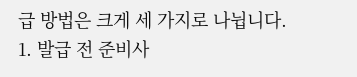급 방법은 크게 세 가지로 나뉩니다.
1. 발급 전 준비사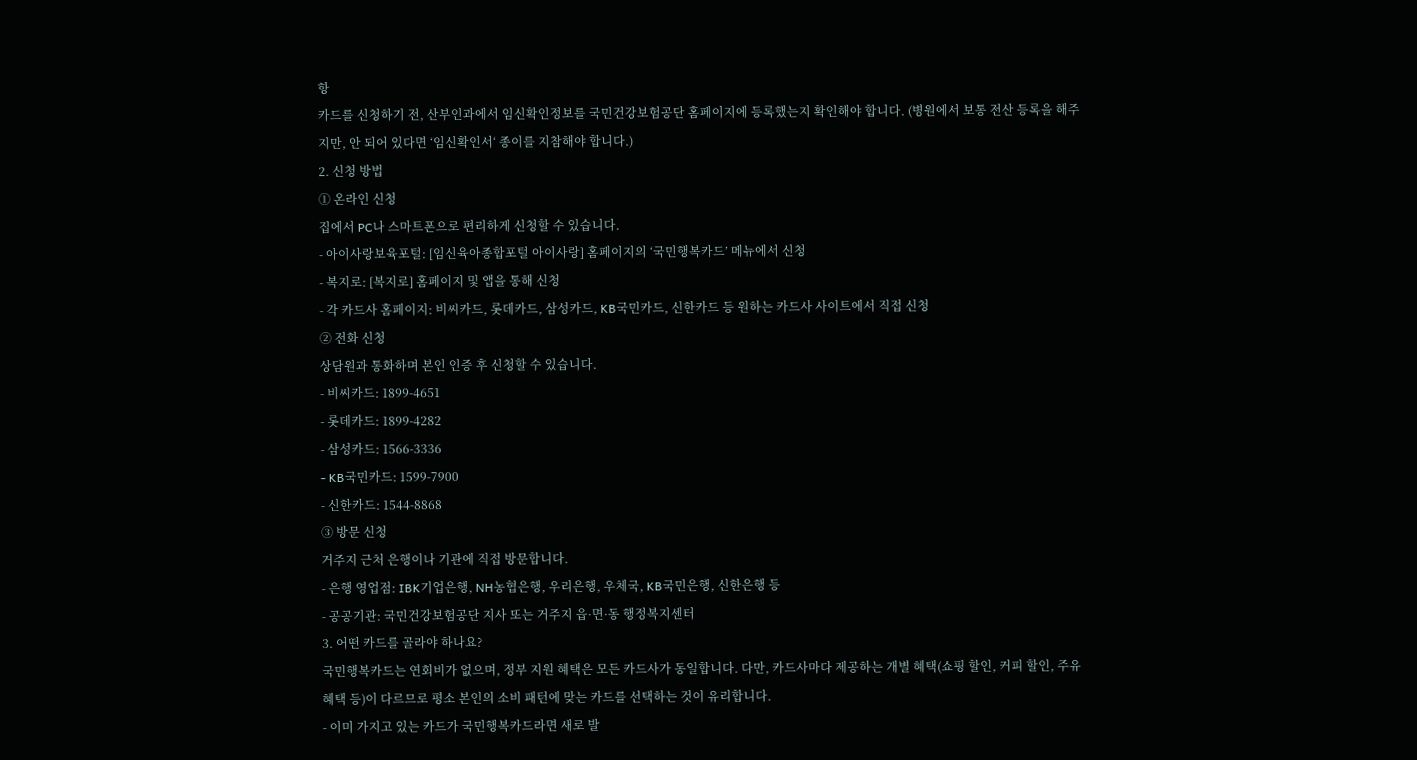항
카드를 신청하기 전, 산부인과에서 임신확인정보를 국민건강보험공단 홈페이지에 등록했는지 확인해야 합니다. (병원에서 보통 전산 등록을 해주지만, 안 되어 있다면 ‘임신확인서‘ 종이를 지참해야 합니다.)
2. 신청 방법
① 온라인 신청
집에서 PC나 스마트폰으로 편리하게 신청할 수 있습니다.
- 아이사랑보육포털: [임신육아종합포털 아이사랑] 홈페이지의 ‘국민행복카드’ 메뉴에서 신청
- 복지로: [복지로] 홈페이지 및 앱을 통해 신청
- 각 카드사 홈페이지: 비씨카드, 롯데카드, 삼성카드, KB국민카드, 신한카드 등 원하는 카드사 사이트에서 직접 신청
② 전화 신청
상담원과 통화하며 본인 인증 후 신청할 수 있습니다.
- 비씨카드: 1899-4651
- 롯데카드: 1899-4282
- 삼성카드: 1566-3336
- KB국민카드: 1599-7900
- 신한카드: 1544-8868
③ 방문 신청
거주지 근처 은행이나 기관에 직접 방문합니다.
- 은행 영업점: IBK기업은행, NH농협은행, 우리은행, 우체국, KB국민은행, 신한은행 등
- 공공기관: 국민건강보험공단 지사 또는 거주지 읍·면·동 행정복지센터
3. 어떤 카드를 골라야 하나요?
국민행복카드는 연회비가 없으며, 정부 지원 혜택은 모든 카드사가 동일합니다. 다만, 카드사마다 제공하는 개별 혜택(쇼핑 할인, 커피 할인, 주유 혜택 등)이 다르므로 평소 본인의 소비 패턴에 맞는 카드를 선택하는 것이 유리합니다.
- 이미 가지고 있는 카드가 국민행복카드라면 새로 발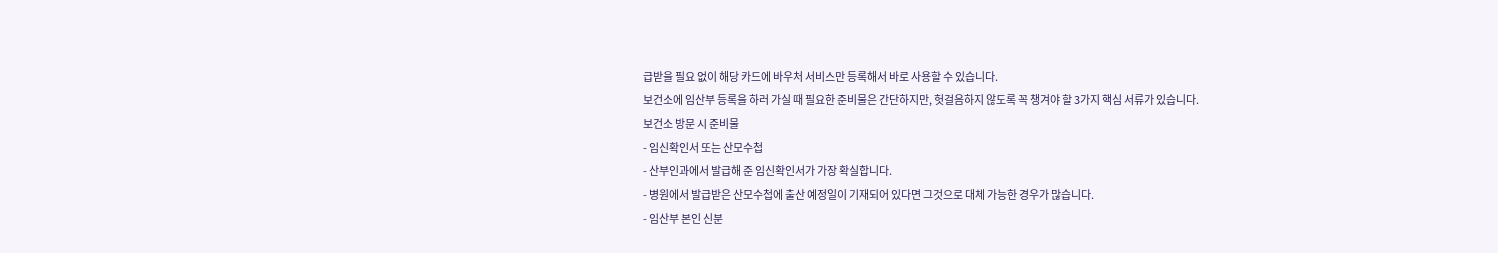급받을 필요 없이 해당 카드에 바우처 서비스만 등록해서 바로 사용할 수 있습니다.
보건소에 임산부 등록을 하러 가실 때 필요한 준비물은 간단하지만, 헛걸음하지 않도록 꼭 챙겨야 할 3가지 핵심 서류가 있습니다.
보건소 방문 시 준비물
- 임신확인서 또는 산모수첩
- 산부인과에서 발급해 준 임신확인서가 가장 확실합니다.
- 병원에서 발급받은 산모수첩에 출산 예정일이 기재되어 있다면 그것으로 대체 가능한 경우가 많습니다.
- 임산부 본인 신분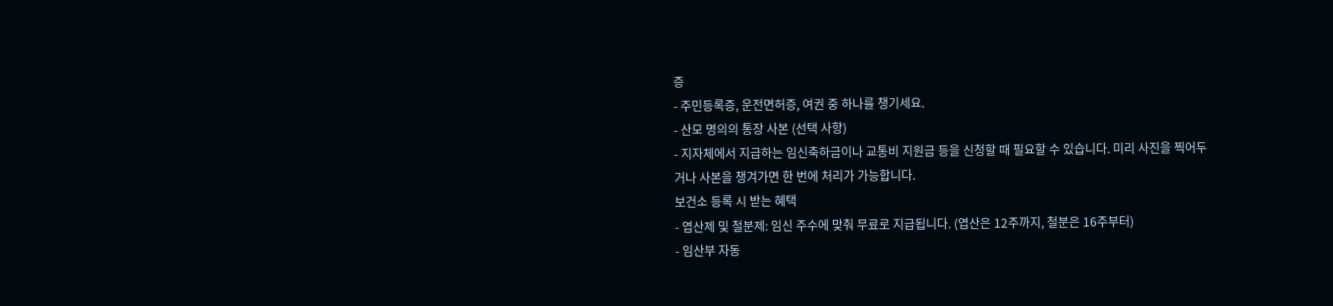증
- 주민등록증, 운전면허증, 여권 중 하나를 챙기세요.
- 산모 명의의 통장 사본 (선택 사항)
- 지자체에서 지급하는 임신축하금이나 교통비 지원금 등을 신청할 때 필요할 수 있습니다. 미리 사진을 찍어두거나 사본을 챙겨가면 한 번에 처리가 가능합니다.
보건소 등록 시 받는 혜택
- 엽산제 및 철분제: 임신 주수에 맞춰 무료로 지급됩니다. (엽산은 12주까지, 철분은 16주부터)
- 임산부 자동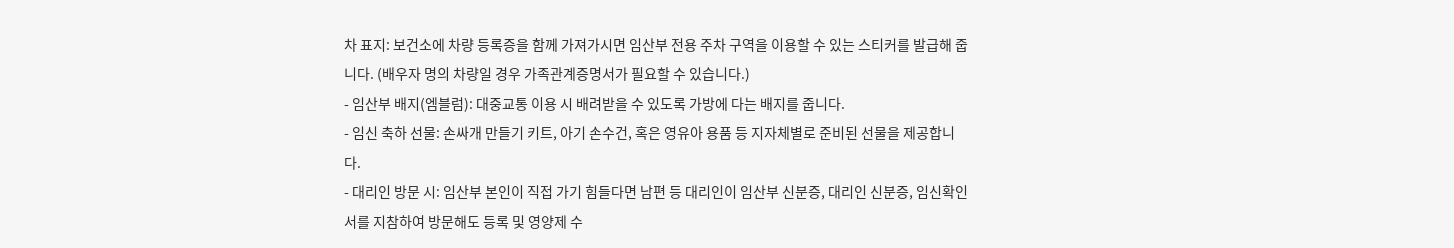차 표지: 보건소에 차량 등록증을 함께 가져가시면 임산부 전용 주차 구역을 이용할 수 있는 스티커를 발급해 줍니다. (배우자 명의 차량일 경우 가족관계증명서가 필요할 수 있습니다.)
- 임산부 배지(엠블럼): 대중교통 이용 시 배려받을 수 있도록 가방에 다는 배지를 줍니다.
- 임신 축하 선물: 손싸개 만들기 키트, 아기 손수건, 혹은 영유아 용품 등 지자체별로 준비된 선물을 제공합니다.
- 대리인 방문 시: 임산부 본인이 직접 가기 힘들다면 남편 등 대리인이 임산부 신분증, 대리인 신분증, 임신확인서를 지참하여 방문해도 등록 및 영양제 수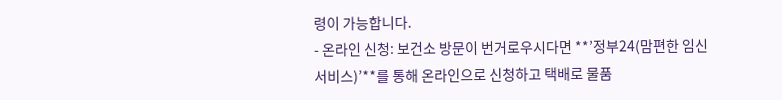령이 가능합니다.
- 온라인 신청: 보건소 방문이 번거로우시다면 **’정부24(맘편한 임신 서비스)’**를 통해 온라인으로 신청하고 택배로 물품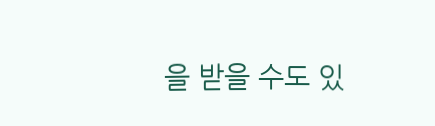을 받을 수도 있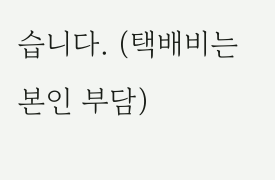습니다. (택배비는 본인 부담)